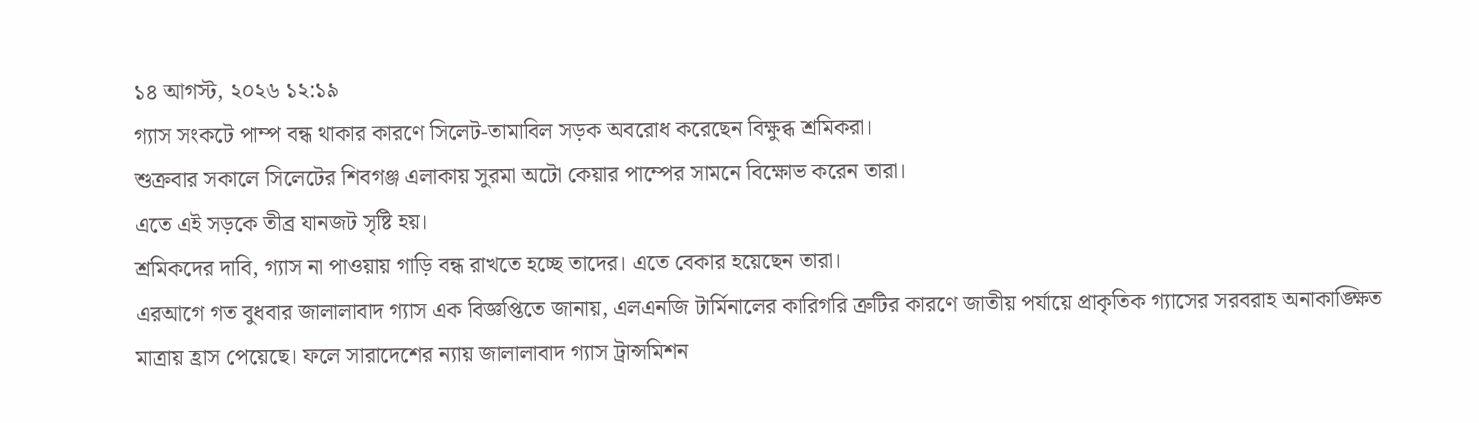১৪ আগস্ট, ২০২৬ ১২:১৯
গ্যাস সংকটে পাম্প বন্ধ থাকার কারণে সিলেট-তামাবিল সড়ক অবরোধ করেছেন বিক্ষুব্ধ শ্রমিকরা।
শুক্রবার সকালে সিলেটের শিবগঞ্জ এলাকায় সুরমা অটো কেয়ার পাম্পের সামনে বিক্ষোভ করেন তারা।
এতে এই সড়কে তীব্র যানজট সৃষ্টি হয়।
শ্রমিকদের দাবি, গ্যাস না পাওয়ায় গাড়ি বন্ধ রাখতে হচ্ছে তাদের। এতে বেকার হয়েছেন তারা।
এরআগে গত বুধবার জালালাবাদ গ্যাস এক বিজ্ঞপ্তিতে জানায়, এলএনজি টার্মিনালের কারিগরি ত্রুটির কারণে জাতীয় পর্যায়ে প্রাকৃতিক গ্যাসের সরবরাহ অনাকাঙ্ক্ষিত মাত্রায় হ্রাস পেয়েছে। ফলে সারাদেশের ন্যায় জালালাবাদ গ্যাস ট্রান্সমিশন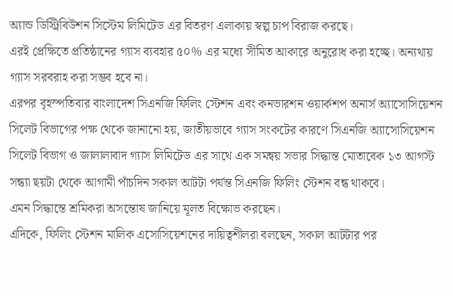অ্যান্ড ডিস্ট্রিবিউশন সিস্টেম লিমিটেড এর বিতরণ এলাকায় স্বল্প চাপ বিরাজ করছে।
এরই প্রেক্ষিতে প্রতিষ্ঠানের গ্যাস ব্যবহার ৫০% এর মধ্যে সীমিত আকারে অনুরোধ করা হচ্ছে। অন্যথায় গ্যাস সরবরাহ করা সম্ভব হবে না।
এরপর বৃহস্পতিবার বাংলাদেশ সিএনজি ফিলিং স্টেশন এবং কনভারশন ওয়ার্কশপ অনার্স অ্যাসোসিয়েশন সিলেট বিভাগের পক্ষ থেকে জানানো হয়, জাতীয়ভাবে গ্যাস সংকটের কারণে সিএনজি অ্যাসোসিয়েশন সিলেট বিভাগ ও জালালাবাদ গ্যাস লিমিটেড এর সাথে এক সমন্বয় সভার সিদ্ধান্ত মোতাবেক ১৩ আগস্ট সন্ধ্যা ছয়টা থেকে আগামী পাঁচদিন সকাল আটটা পর্যন্ত সিএনজি ফিলিং স্টেশন বন্ধ থাকবে।
এমন সিদ্ধান্তে শ্রমিকরা অসন্তোষ জানিয়ে মূলত বিক্ষোভ করছেন।
এদিকে, ফিলিং স্টেশন মালিক এসোসিয়েশনের দায়িত্বশীলরা বলছেন, সকাল আটটার পর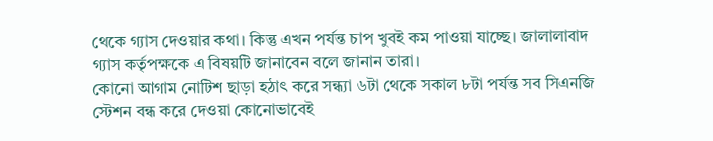থেকে গ্যাস দেওয়ার কথা। কিন্তু এখন পর্যন্ত চাপ খুবই কম পাওয়া যাচ্ছে। জালালাবাদ গ্যাস কর্তৃপক্ষকে এ বিষয়টি জানাবেন বলে জানান তারা।
কোনো আগাম নোটিশ ছাড়া হঠাৎ করে সন্ধ্যা ৬টা থেকে সকাল ৮টা পর্যন্ত সব সিএনজি স্টেশন বন্ধ করে দেওয়া কোনোভাবেই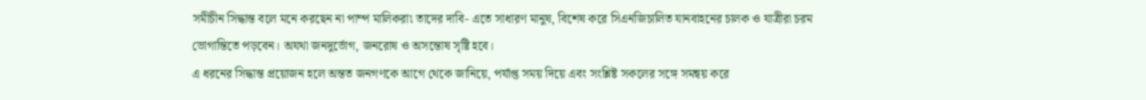সমীচীন সিদ্ধান্ত বলে মনে করছেন না পাম্প মালিকরা৷ তাদের দাবি- এতে সাধারণ মানুষ, বিশেষ করে সিএনজিচালিত যানবাহনের চালক ও যাত্রীরা চরম ভোগান্তিতে পড়বেন। অযথা জনদুর্ভোগ, জনরোষ ও অসন্তোষ সৃষ্টি হবে।
এ ধরনের সিদ্ধান্ত প্রয়োজন হলে অন্তত জনগণকে আগে থেকে জানিয়ে, পর্যাপ্ত সময় দিয়ে এবং সংশ্লিষ্ট সকলের সঙ্গে সমন্বয় করে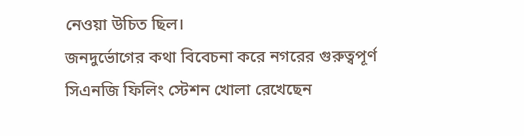নেওয়া উচিত ছিল।
জনদুর্ভোগের কথা বিবেচনা করে নগরের গুরুত্বপূর্ণ সিএনজি ফিলিং স্টেশন খোলা রেখেছেন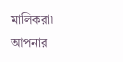মালিকরা৷
আপনার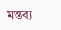মন্তব্য